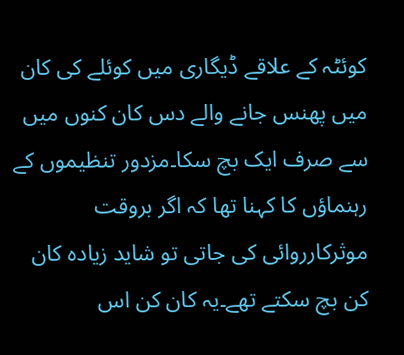کوئٹہ کے علاقے ڈیگاری میں کوئلے کی کان میں پھنس جانے والے دس کان کنوں میں سے صرف ایک بچ سکا۔مزدور تنظیموں کے رہنماؤں کا کہنا تھا کہ اگر بروقت موثرکارروائی کی جاتی تو شاید زیادہ کان کن بچ سکتے تھے۔یہ کان کن اس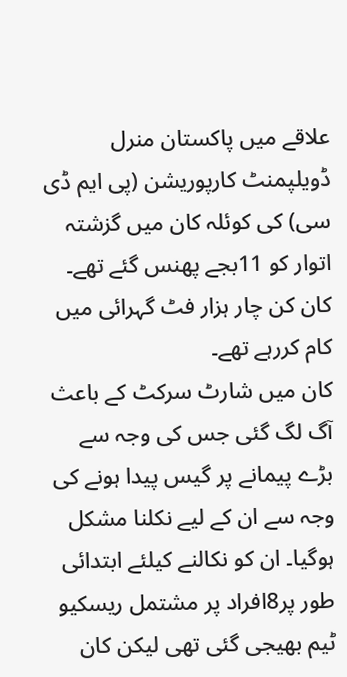علاقے میں پاکستان منرل ڈویلپمنٹ کارپوریشن (پی ایم ڈی سی) کی کوئلہ کان میں گزشتہ اتوار کو 11بجے پھنس گئے تھے۔ کان کن چار ہزار فٹ گہرائی میں کام کررہے تھے۔
کان میں شارٹ سرکٹ کے باعث آگ لگ گئی جس کی وجہ سے بڑے پیمانے پر گیس پیدا ہونے کی وجہ سے ان کے لیے نکلنا مشکل ہوگیا۔ ان کو نکالنے کیلئے ابتدائی طور پر8افراد پر مشتمل ریسکیو ٹیم بھیجی گئی تھی لیکن کان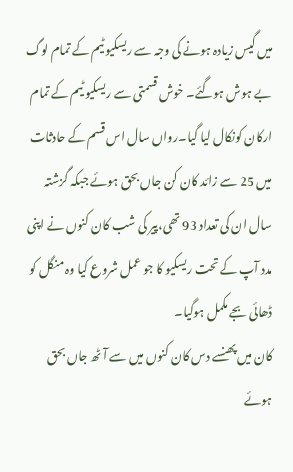میں گیس زیادہ ہونے کی وجہ سے ریسکیو ٹیم کے تمام لوگ بے ہوش ہوگئے۔ خوش قسمتی سے ریسکیو ٹیم کے تمام ارکان کونکال لیا گیا۔رواں سال اس قسم کے حادثات میں 25 سے زائد کان کن جاں بحق ہوئے جبکہ گزشتہ سال ان کی تعداد 93 تھی،پیر کی شب کان کنوں نے اپنی مدد آپ کے تحت ریسکیو کا جو عمل شروع کیا وہ منگل کو ڈھائی بجے مکمل ہوگیا۔
کان میں پھنسے دس کان کنوں میں سے آٹھ جاں بحق ہوئے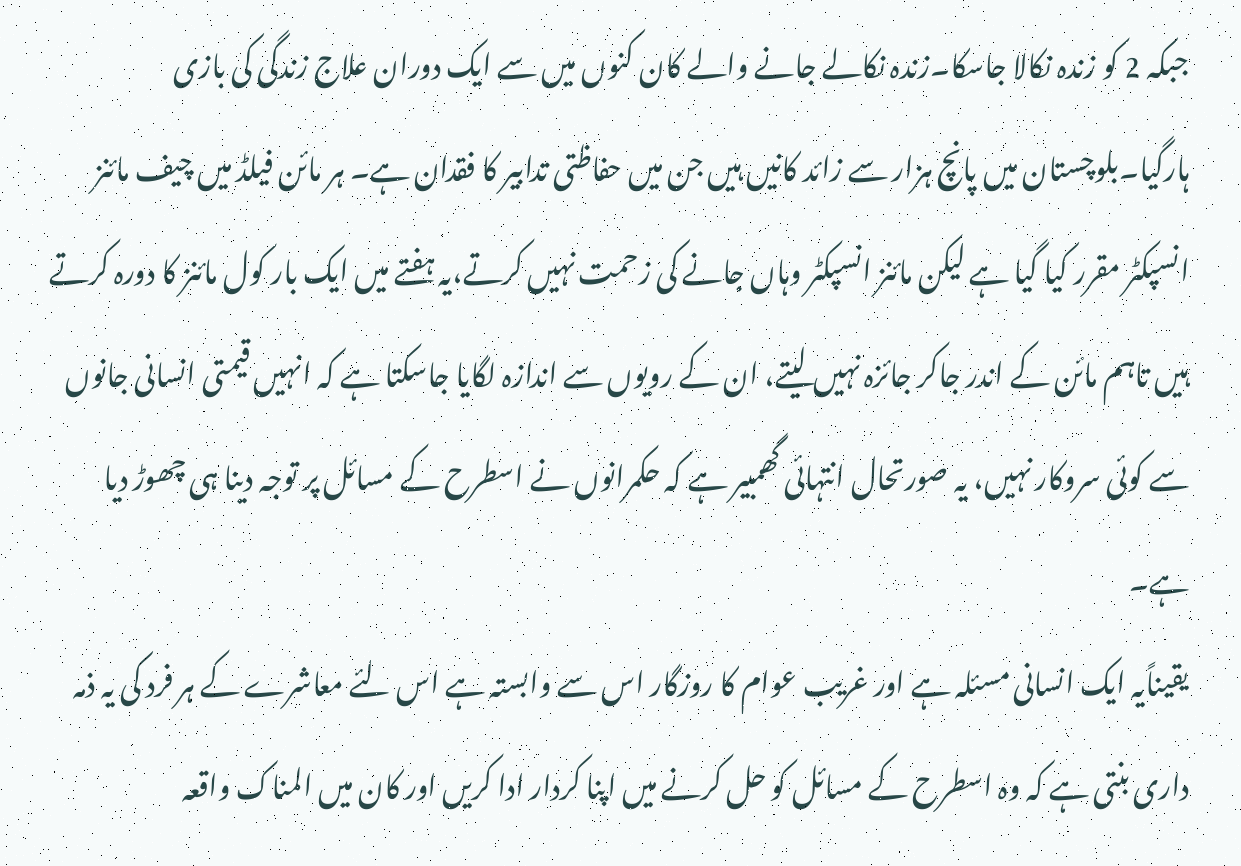جبکہ 2 کو زندہ نکالا جاسکا۔زندہ نکالے جانے والے کان کنوں میں سے ایک دوران علاج زندگی کی بازی ہارگیا۔بلوچستان میں پانچ ہزار سے زائد کانیں ہیں جن میں حفاظتی تدابیر کا فقدان ہے۔ ہر مائن فیلڈ میں چیف مائنز انسپکٹر مقرر کیا گیا ہے لیکن مائنز انسپکٹر وہاں جانے کی زحمت نہیں کرتے،یہ ہفتے میں ایک بار کول مائنز کا دورہ کرتے ہیں تاہم مائن کے اندر جاکر جائزہ نہیں لیتے، ان کے رویوں سے اندازہ لگایا جاسکتا ہے کہ انہیں قیمتی انسانی جانوں سے کوئی سروکار نہیں، یہ صورتحال انتہائی گھمبیر ہے کہ حکمرانوں نے اسطرح کے مسائل پر توجہ دینا ہی چھوڑ دیا ہے۔
یقیناًیہ ایک انسانی مسئلہ ہے اور غریب عوام کا روزگار اس سے وابستہ ہے اس لئے معاشرے کے ہر فرد کی یہ ذمہ داری بنتی ہے کہ وہ اسطرح کے مسائل کو حل کرنے میں اپنا کردار ادا کریں اور کان میں المناک واقعہ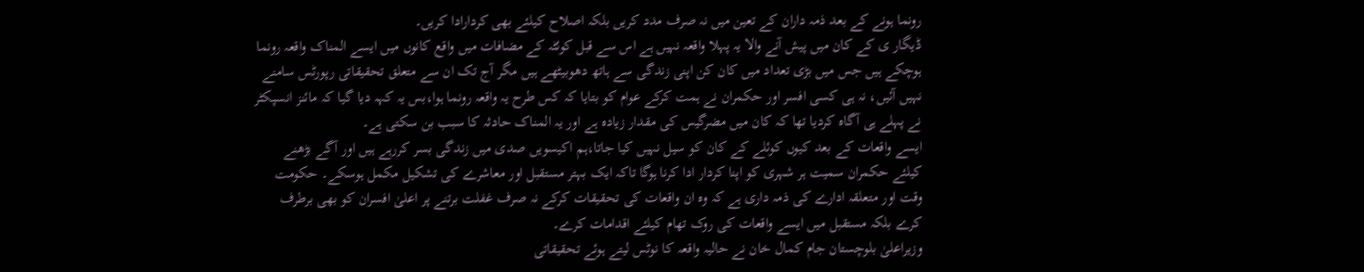رونما ہونے کے بعد ذمہ داران کے تعین میں نہ صرف مدد کریں بلکہ اصلاح کیلئے بھی کردارادا کریں۔
ڈیگار ی کے کان میں پیش آنے والا یہ پہلا واقعہ نہیں ہے اس سے قبل کوئٹہ کے مضافات میں واقع کانوں میں ایسے المناک واقعہ رونما ہوچکے ہیں جس میں بڑی تعداد میں کان کن اپنی زندگی سے ہاتھ دھوبیٹھے ہیں مگر آج تک ان سے متعلق تحقیقاتی رپورٹس سامنے نہیں آئیں، نہ ہی کسی افسر اور حکمران نے ہمت کرکے عوام کو بتایا کہ کس طرح یہ واقعہ رونما ہوا،بس یہ کہہ دیا گیا کہ مائنز انسپکٹر نے پہلے ہی آگاہ کردیا تھا کہ کان میں مضرگیس کی مقدار زیادہ ہے اور یہ المناک حادثہ کا سبب بن سکتی ہے۔
ایسے واقعات کے بعد کیوں کوئلے کے کان کو سیل نہیں کیا جاتا،ہم اکیسویں صدی میں زندگی بسر کررہے ہیں اور آگے بڑھنے کیلئے حکمران سمیت ہر شہری کو اپنا کردار ادا کرنا ہوگا تاکہ ایک بہتر مستقبل اور معاشرے کی تشکیل مکمل ہوسکے۔ حکومت وقت اور متعلقہ ادارے کی ذمہ داری ہے کہ وہ ان واقعات کی تحقیقات کرکے نہ صرف غفلت برتنے پر اعلیٰ افسران کو بھی برطرف کرے بلکہ مستقبل میں ایسے واقعات کی روک تھام کیلئے اقدامات کرے۔
وزیراعلیٰ بلوچستان جام کمال خان نے حالیہ واقعہ کا نوٹس لیتے ہوئے تحقیقاتی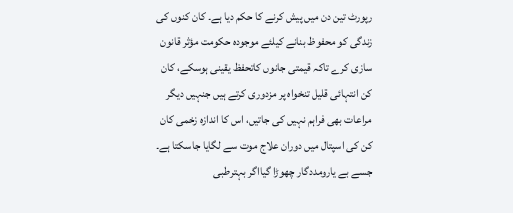رپورٹ تین دن میں پیش کرنے کا حکم دیا ہے۔ کان کنوں کی زندگی کو محفوظ بنانے کیلئے موجودہ حکومت مؤثر قانون سازی کرے تاکہ قیمتی جانوں کاتحفظ یقینی ہوسکے، کان کن انتہائی قلیل تنخواہ پر مزدوری کرتے ہیں جنہیں دیگر مراعات بھی فراہم نہیں کی جاتیں، اس کا اندازہ زخمی کان کن کی اسپتال میں دوران علاج موت سے لگایا جاسکتا ہے۔
جسے بے یارومددگار چھوڑا گیااگر بہترطبی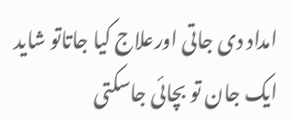امداد دی جاتی اورعلاج کیا جاتاتو شاید ایک جان تو بچائی جاسکتی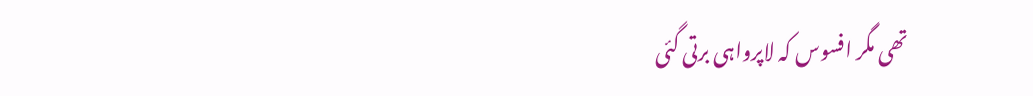تھی مگر افسوس کہ لاپرواہی برتی گئی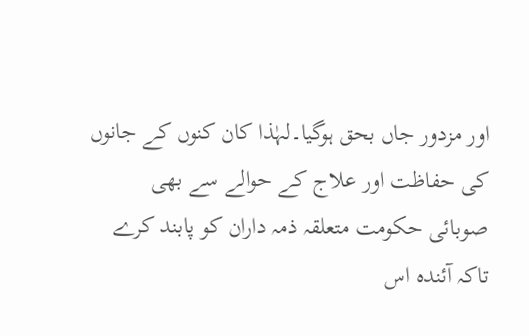اور مزدور جاں بحق ہوگیا۔لہٰذا کان کنوں کے جانوں کی حفاظت اور علاج کے حوالے سے بھی صوبائی حکومت متعلقہ ذمہ داران کو پابند کرے تاکہ آئندہ اس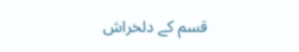قسم کے دلخراش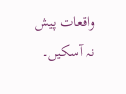واقعات پیش نہ آسکیں۔